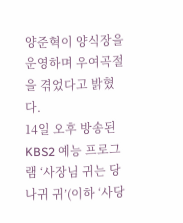양준혁이 양식장을 운영하며 우여곡절을 겪었다고 밝혔다.
14일 오후 방송된 KBS2 예능 프로그램 ‘사장님 귀는 당나귀 귀’(이하 ‘사당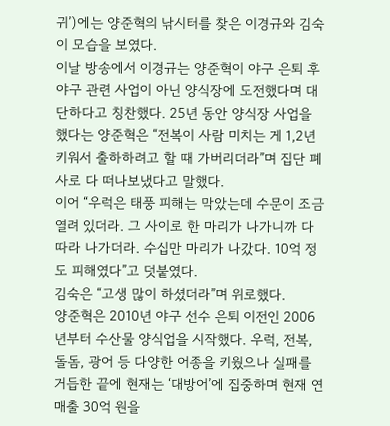귀’)에는 양준혁의 낚시터를 찾은 이경규와 김숙이 모습을 보였다.
이날 방송에서 이경규는 양준혁이 야구 은퇴 후 야구 관련 사업이 아닌 양식장에 도전했다며 대단하다고 칭찬했다. 25년 동안 양식장 사업을 했다는 양준혁은 “전복이 사람 미치는 게 1,2년 키워서 출하하려고 할 때 가버리더라”며 집단 폐사로 다 떠나보냈다고 말했다.
이어 “우럭은 태풍 피해는 막았는데 수문이 조금 열려 있더라. 그 사이로 한 마리가 나가니까 다 따라 나가더라. 수십만 마리가 나갔다. 10억 정도 피해였다”고 덧붙였다.
김숙은 “고생 많이 하셨더라”며 위로했다.
양준혁은 2010년 야구 선수 은퇴 이전인 2006년부터 수산물 양식업을 시작했다. 우럭, 전복, 돌돔, 광어 등 다양한 어종을 키웠으나 실패를 거듭한 끝에 현재는 ‘대방어’에 집중하며 현재 연 매출 30억 원을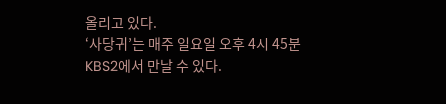올리고 있다.
‘사당귀’는 매주 일요일 오후 4시 45분 KBS2에서 만날 수 있다.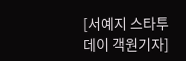[서예지 스타투데이 객원기자]